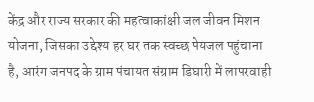केंद्र और राज्य सरकार की महत्वाकांक्षी जल जीवन मिशन योजना, जिसका उद्देश्य हर घर तक स्वच्छ पेयजल पहुंचाना है, आरंग जनपद के ग्राम पंचायत संग्राम डिघारी में लापरवाही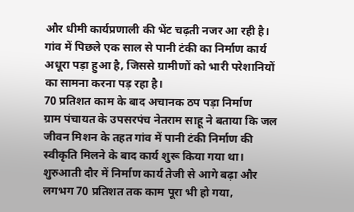और धीमी कार्यप्रणाली की भेंट चढ़ती नजर आ रही है। गांव में पिछले एक साल से पानी टंकी का निर्माण कार्य अधूरा पड़ा हुआ है, जिससे ग्रामीणों को भारी परेशानियों का सामना करना पड़ रहा है।
70 प्रतिशत काम के बाद अचानक ठप पड़ा निर्माण
ग्राम पंचायत के उपसरपंच नेतराम साहू ने बताया कि जल जीवन मिशन के तहत गांव में पानी टंकी निर्माण की स्वीकृति मिलने के बाद कार्य शुरू किया गया था। शुरुआती दौर में निर्माण कार्य तेजी से आगे बढ़ा और लगभग 70 प्रतिशत तक काम पूरा भी हो गया,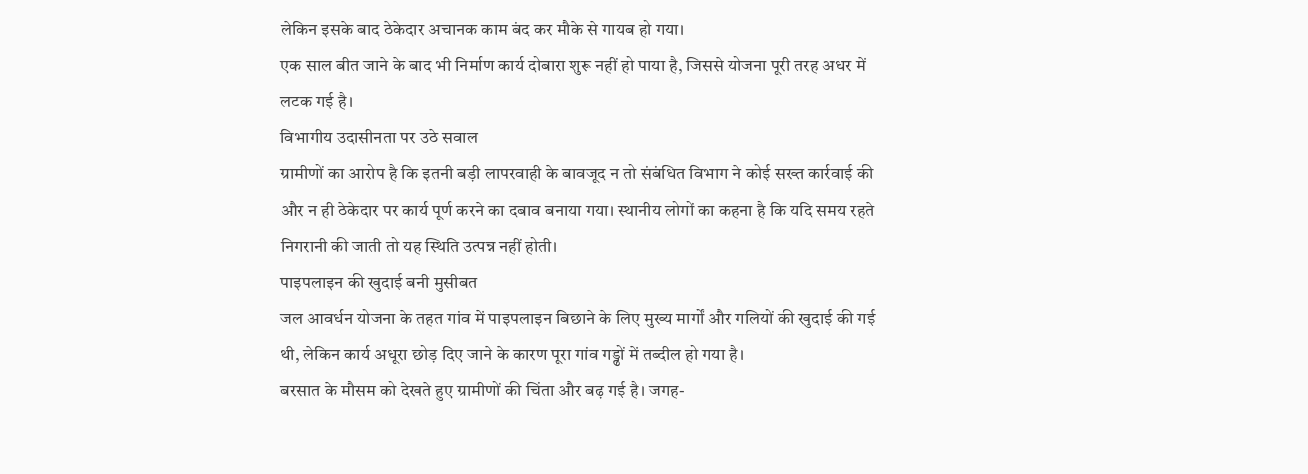लेकिन इसके बाद ठेकेदार अचानक काम बंद कर मौके से गायब हो गया।
एक साल बीत जाने के बाद भी निर्माण कार्य दोबारा शुरू नहीं हो पाया है, जिससे योजना पूरी तरह अधर में लटक गई है।
विभागीय उदासीनता पर उठे सवाल
ग्रामीणों का आरोप है कि इतनी बड़ी लापरवाही के बावजूद न तो संबंधित विभाग ने कोई सख्त कार्रवाई की और न ही ठेकेदार पर कार्य पूर्ण करने का दबाव बनाया गया। स्थानीय लोगों का कहना है कि यदि समय रहते निगरानी की जाती तो यह स्थिति उत्पन्न नहीं होती।
पाइपलाइन की खुदाई बनी मुसीबत
जल आवर्धन योजना के तहत गांव में पाइपलाइन बिछाने के लिए मुख्य मार्गों और गलियों की खुदाई की गई थी, लेकिन कार्य अधूरा छोड़ दिए जाने के कारण पूरा गांव गड्ढों में तब्दील हो गया है।
बरसात के मौसम को देखते हुए ग्रामीणों की चिंता और बढ़ गई है। जगह-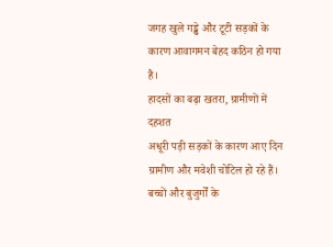जगह खुले गड्ढे और टूटी सड़कों के कारण आवागमन बेहद कठिन हो गया है।
हादसों का बढ़ा खतरा, ग्रामीणों में दहशत
अधूरी पड़ी सड़कों के कारण आए दिन ग्रामीण और मवेशी चोटिल हो रहे हैं। बच्चों और बुजुर्गों के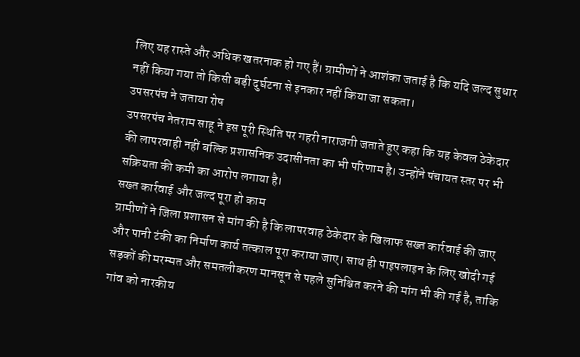लिए यह रास्ते और अधिक खतरनाक हो गए हैं। ग्रामीणों ने आशंका जताई है कि यदि जल्द सुधार नहीं किया गया तो किसी बड़ी दुर्घटना से इनकार नहीं किया जा सकता।
उपसरपंच ने जताया रोष
उपसरपंच नेतराम साहू ने इस पूरी स्थिति पर गहरी नाराजगी जताते हुए कहा कि यह केवल ठेकेदार की लापरवाही नहीं बल्कि प्रशासनिक उदासीनता का भी परिणाम है। उन्होंने पंचायत स्तर पर भी सक्रियता की कमी का आरोप लगाया है।
सख्त कार्रवाई और जल्द पूरा हो काम
ग्रामीणों ने जिला प्रशासन से मांग की है कि लापरवाह ठेकेदार के खिलाफ सख्त कार्रवाई की जाए और पानी टंकी का निर्माण कार्य तत्काल पूरा कराया जाए। साथ ही पाइपलाइन के लिए खोदी गई सड़कों की मरम्मत और समतलीकरण मानसून से पहले सुनिश्चित करने की मांग भी की गई है, ताकि गांव को नारकीय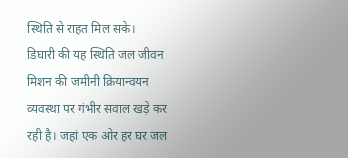स्थिति से राहत मिल सके।
डिघारी की यह स्थिति जल जीवन मिशन की जमीनी क्रियान्वयन व्यवस्था पर गंभीर सवाल खड़े कर रही है। जहां एक ओर हर घर जल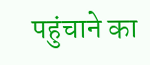पहुंचाने का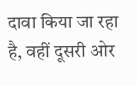दावा किया जा रहा है, वहीं दूसरी ओर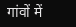गांवों में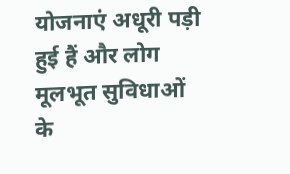योजनाएं अधूरी पड़ी हुई हैं और लोग मूलभूत सुविधाओं के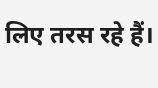लिए तरस रहे हैं।